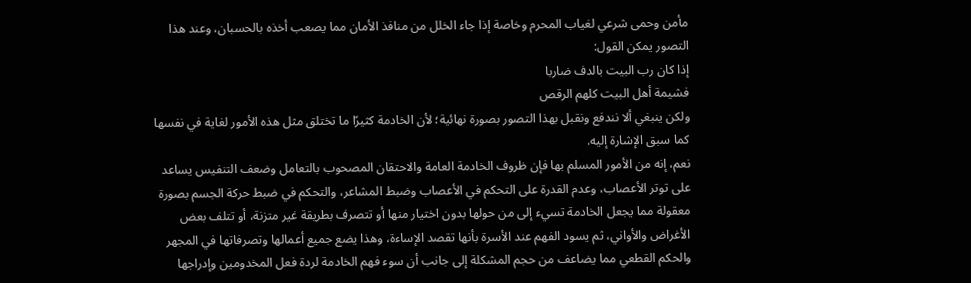مأمن وحمى شرعي لغياب المحرم وخاصة إذا جاء الخلل من منافذ الأمان مما يصعب أخذه بالحسبان، وعند هذا التصور يمكن القول:
إذا كان رب البيت بالدف ضاربا
فشيمة أهل البيت كلهم الرقص
ولكن ينبغي ألا نندفع ونقبل بهذا التصور بصورة نهائية؛ لأن الخادمة كثيرًا ما تختلق مثل هذه الأمور لغاية في نفسها كما سبق الإشارة إليه.
نعم، إنه من الأمور المسلم بها فإن ظروف الخادمة العامة والاحتقان المصحوب بالتعامل وضعف التنفيس يساعد على توتر الأعصاب، وعدم القدرة على التحكم في الأعصاب وضبط المشاعر، والتحكم في ضبط حركة الجسم بصورة معقولة مما يجعل الخادمة تسيء إلى من حولها بدون اختيار منها أو تتصرف بطريقة غير متزنة، أو تتلف بعض الأغراض والأواني، ثم يسود الفهم عند الأسرة بأنها تقصد الإساءة، وهذا يضع جميع أعمالها وتصرفاتها في المجهر والحكم القطعي مما يضاعف من حجم المشكلة إلى جانب أن سوء فهم الخادمة لردة فعل المخدومين وإدراجها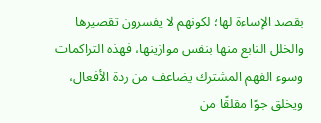بقصد الإساءة لها؛ لكونهم لا يفسرون تقصيرها والخلل النابع منها بنفس موازينها، فهذه التراكمات وسوء الفهم المشترك يضاعف من ردة الأفعال، ويخلق جوًا مقلقًا من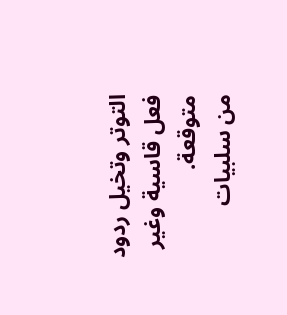التوتر وتخيل ردود فعل قاسية وغير متوقعة.
من سلبيات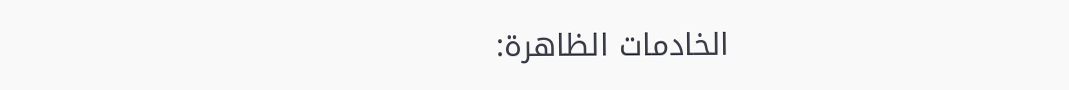الخادمات الظاهرة: